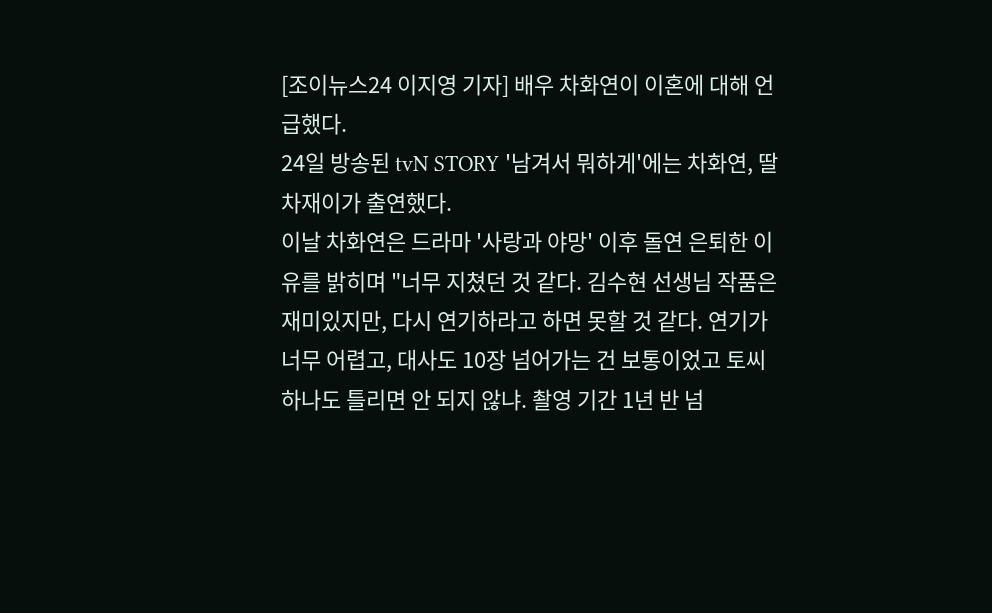[조이뉴스24 이지영 기자] 배우 차화연이 이혼에 대해 언급했다.
24일 방송된 tvN STORY '남겨서 뭐하게'에는 차화연, 딸 차재이가 출연했다.
이날 차화연은 드라마 '사랑과 야망' 이후 돌연 은퇴한 이유를 밝히며 "너무 지쳤던 것 같다. 김수현 선생님 작품은 재미있지만, 다시 연기하라고 하면 못할 것 같다. 연기가 너무 어렵고, 대사도 10장 넘어가는 건 보통이었고 토씨 하나도 틀리면 안 되지 않냐. 촬영 기간 1년 반 넘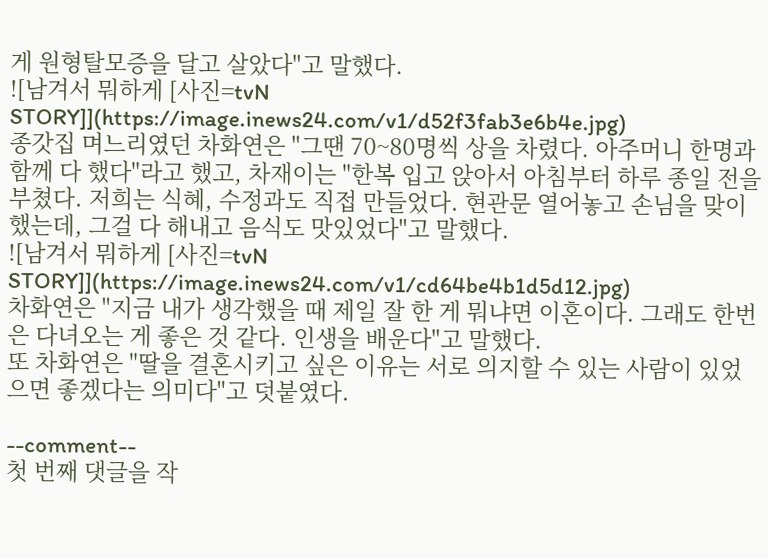게 원형탈모증을 달고 살았다"고 말했다.
![남겨서 뭐하게 [사진=tvN STORY]](https://image.inews24.com/v1/d52f3fab3e6b4e.jpg)
종갓집 며느리였던 차화연은 "그땐 70~80명씩 상을 차렸다. 아주머니 한명과 함께 다 했다"라고 했고, 차재이는 "한복 입고 앉아서 아침부터 하루 종일 전을 부쳤다. 저희는 식혜, 수정과도 직접 만들었다. 현관문 열어놓고 손님을 맞이했는데, 그걸 다 해내고 음식도 맛있었다"고 말했다.
![남겨서 뭐하게 [사진=tvN STORY]](https://image.inews24.com/v1/cd64be4b1d5d12.jpg)
차화연은 "지금 내가 생각했을 때 제일 잘 한 게 뭐냐면 이혼이다. 그래도 한번은 다녀오는 게 좋은 것 같다. 인생을 배운다"고 말했다.
또 차화연은 "딸을 결혼시키고 싶은 이유는 서로 의지할 수 있는 사람이 있었으면 좋겠다는 의미다"고 덧붙였다.

--comment--
첫 번째 댓글을 작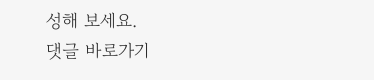성해 보세요.
댓글 바로가기